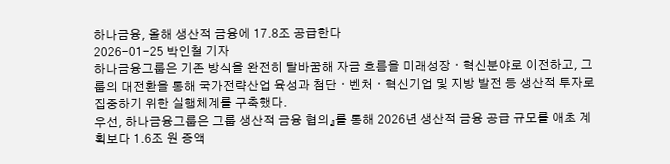하나금융, 올해 생산적 금융에 17.8조 공급한다
2026-01-25 박인철 기자
하나금융그룹은 기존 방식을 완전히 탈바꿈해 자금 흐름을 미래성장ㆍ혁신분야로 이전하고, 그룹의 대전환을 통해 국가전략산업 육성과 첨단ㆍ벤처ㆍ혁신기업 및 지방 발전 등 생산적 투자로 집중하기 위한 실행체계를 구축했다.
우선, 하나금융그룹은 그룹 생산적 금융 협의』를 통해 2026년 생산적 금융 공급 규모를 애초 계획보다 1.6조 원 증액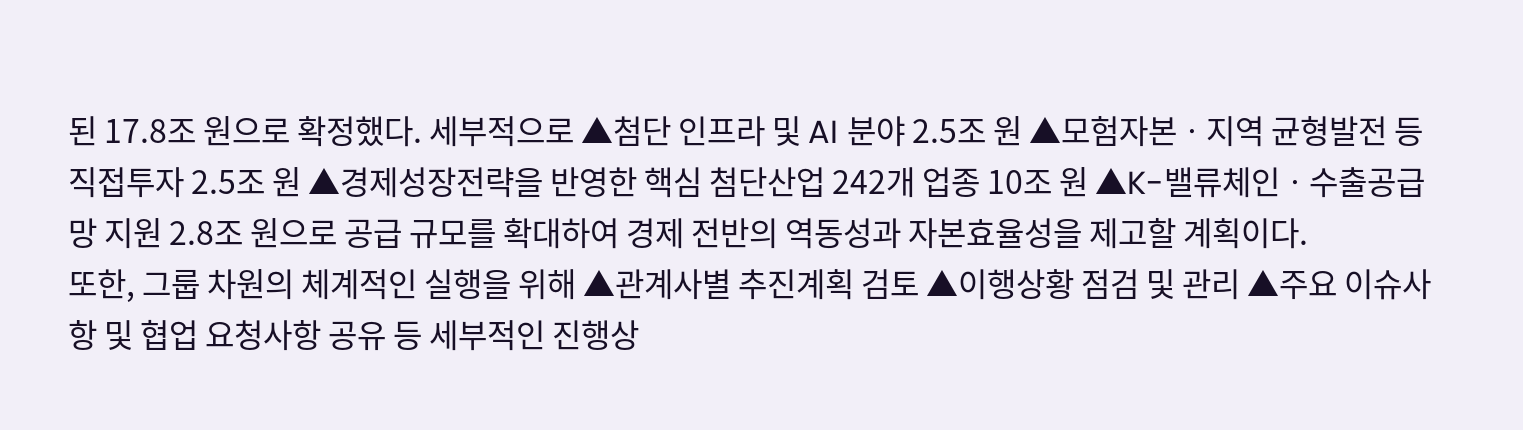된 17.8조 원으로 확정했다. 세부적으로 ▲첨단 인프라 및 AI 분야 2.5조 원 ▲모험자본ㆍ지역 균형발전 등 직접투자 2.5조 원 ▲경제성장전략을 반영한 핵심 첨단산업 242개 업종 10조 원 ▲K-밸류체인ㆍ수출공급망 지원 2.8조 원으로 공급 규모를 확대하여 경제 전반의 역동성과 자본효율성을 제고할 계획이다.
또한, 그룹 차원의 체계적인 실행을 위해 ▲관계사별 추진계획 검토 ▲이행상황 점검 및 관리 ▲주요 이슈사항 및 협업 요청사항 공유 등 세부적인 진행상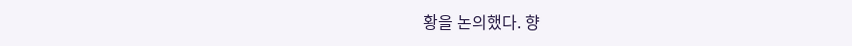황을 논의했다. 향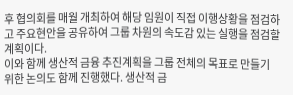후 협의회를 매월 개최하여 해당 임원이 직접 이행상황을 점검하고 주요현안을 공유하여 그룹 차원의 속도감 있는 실행을 점검할 계획이다.
이와 함께 생산적 금융 추진계획을 그룹 전체의 목표로 만들기 위한 논의도 함께 진행했다. 생산적 금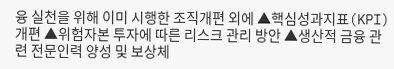융 실천을 위해 이미 시행한 조직개편 외에 ▲핵심성과지표(KPI) 개편 ▲위험자본 투자에 따른 리스크 관리 방안 ▲생산적 금융 관련 전문인력 양성 및 보상체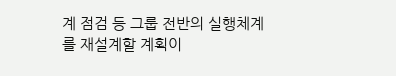계 점검 등 그룹 전반의 실행체계를 재설계할 계획이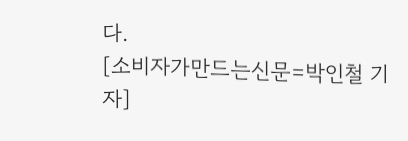다.
[소비자가만드는신문=박인철 기자]